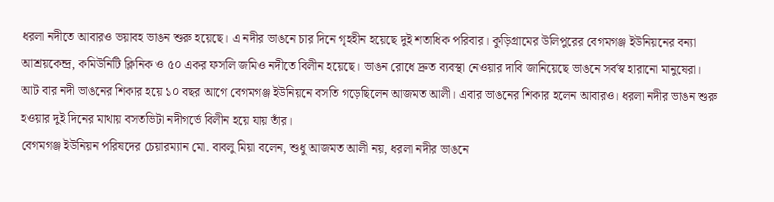ধরলা নদীতে আবারও ভয়াবহ ভাঙন শুরু হয়েছে। এ নদীর ভাঙনে চার দিনে গৃহহীন হয়েছে দুই শতাধিক পরিবার। কুড়িগ্রামের উলিপুরের বেগমগঞ্জ ইউনিয়নের বন্যা আশ্রয়কেন্দ্র, কমিউনিটি ক্লিনিক ও ৫০ একর ফসলি জমিও নদীতে বিলীন হয়েছে। ভাঙন রোধে দ্রুত ব্যবস্থা নেওয়ার দাবি জানিয়েছে ভাঙনে সর্বস্ব হারানো মানুষেরা।
আট বার নদী ভাঙনের শিকার হয়ে ১০ বছর আগে বেগমগঞ্জ ইউনিয়নে বসতি গড়েছিলেন আজমত আলী। এবার ভাঙনের শিকার হলেন আবারও। ধরলা নদীর ভাঙন শুরু হওয়ার দুই দিনের মাথায় বসতভিটা নদীগর্ভে বিলীন হয়ে যায় তাঁর।
বেগমগঞ্জ ইউনিয়ন পরিষদের চেয়ারম্যান মো. বাবলু মিয়া বলেন, শুধু আজমত আলী নয়, ধরলা নদীর ভাঙনে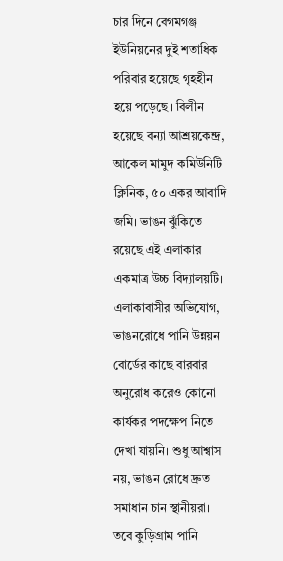চার দিনে বেগমগঞ্জ ইউনিয়নের দুই শতাধিক পরিবার হয়েছে গৃহহীন হয়ে পড়েছে। বিলীন হয়েছে বন্যা আশ্রয়কেন্দ্র, আকেল মামুদ কমিউনিটি ক্লিনিক, ৫০ একর আবাদি জমি। ভাঙন ঝুঁকিতে রয়েছে এই এলাকার একমাত্র উচ্চ বিদ্যালয়টি।
এলাকাবাসীর অভিযোগ, ভাঙনরোধে পানি উন্নয়ন বোর্ডের কাছে বারবার অনুরোধ করেও কোনো কার্যকর পদক্ষেপ নিতে দেখা যায়নি। শুধু আশ্বাস নয়, ভাঙন রোধে দ্রুত সমাধান চান স্থানীয়রা।
তবে কুড়িগ্রাম পানি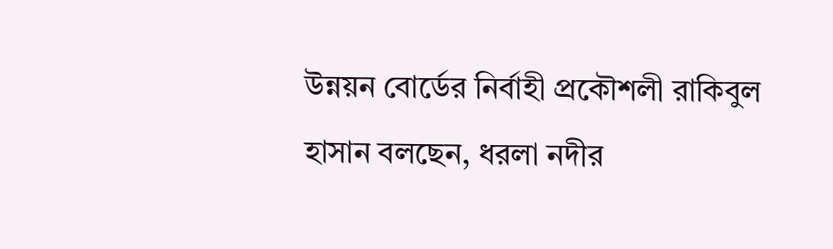উন্নয়ন বোর্ডের নির্বাহী প্রকৌশলী রাকিবুল হাসান বলছেন, ধরলা নদীর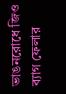ভাঙনরোধে জিও ব্যাগ ফেলার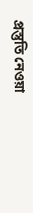প্রস্তুতি নেওয়া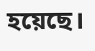হয়েছে।